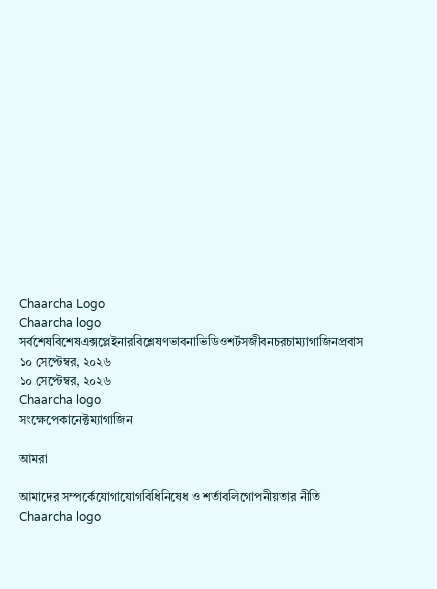Chaarcha Logo
Chaarcha logo
সর্বশেষবিশেষএক্সপ্লেইনারবিশ্লেষণভাবনাভিডিওশর্টসজীবনচরচাম্যাগাজিনপ্রবাস
১০ সেপ্টেম্বর, ২০২৬
১০ সেপ্টেম্বর, ২০২৬
Chaarcha logo
সংক্ষেপেকানেক্টম্যাগাজিন

আমরা

আমাদের সম্পর্কেযোগাযোগবিধিনিষেধ ও শর্তাবলিগোপনীয়তার নীতি
Chaarcha logo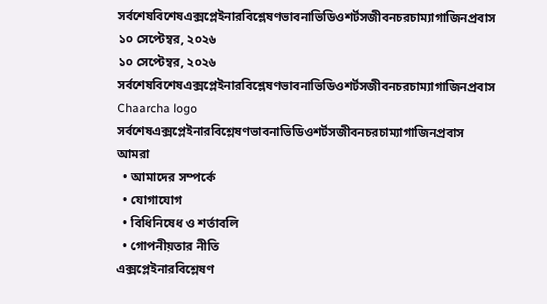সর্বশেষবিশেষএক্সপ্লেইনারবিশ্লেষণভাবনাভিডিওশর্টসজীবনচরচাম্যাগাজিনপ্রবাস
১০ সেপ্টেম্বর, ২০২৬
১০ সেপ্টেম্বর, ২০২৬
সর্বশেষবিশেষএক্সপ্লেইনারবিশ্লেষণভাবনাভিডিওশর্টসজীবনচরচাম্যাগাজিনপ্রবাস
Chaarcha logo
সর্বশেষএক্সপ্লেইনারবিশ্লেষণভাবনাভিডিওশর্টসজীবনচরচাম্যাগাজিনপ্রবাস
আমরা
  • আমাদের সম্পর্কে
  • যোগাযোগ
  • বিধিনিষেধ ও শর্তাবলি
  • গোপনীয়তার নীতি
এক্সপ্লেইনারবিশ্লেষণ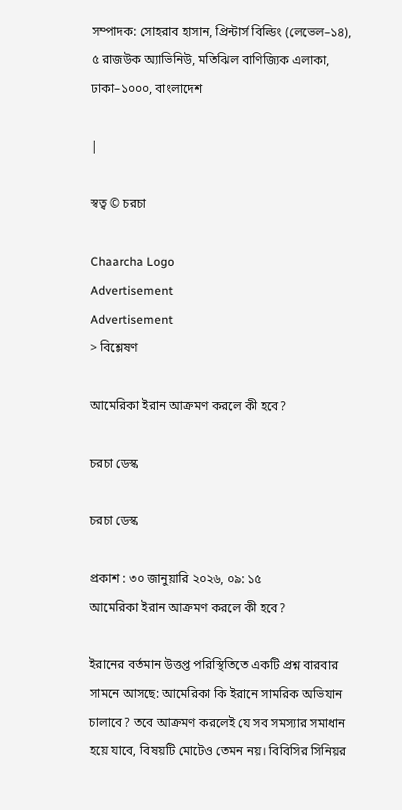সম্পাদক: সোহরাব হাসান, প্রিন্টার্স বিল্ডিং (লেভেল–১৪), ৫ রাজউক অ্যাভিনিউ, মতিঝিল বাণিজ্যিক এলাকা, ঢাকা–১০০০, বাংলাদেশ

|

স্বত্ব © চরচা

Chaarcha Logo
Advertisement
Advertisement
> বিশ্লেষণ

আমেরিকা ইরান আক্রমণ করলে কী হবে?

চরচা ডেস্ক

চরচা ডেস্ক

প্রকাশ : ৩০ জানুয়ারি ২০২৬, ০৯: ১৫
আমেরিকা ইরান আক্রমণ করলে কী হবে?

ইরানের বর্তমান উত্তপ্ত পরিস্থিতিতে একটি প্রশ্ন বারবার সামনে আসছে: আমেরিকা কি ইরানে সামরিক অভিযান চালাবে? তবে আক্রমণ করলেই যে সব সমস্যার সমাধান হয়ে যাবে, বিষয়টি মোটেও তেমন নয়। বিবিসির সিনিয়র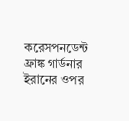করেসপনডেন্ট ফ্রাঙ্ক গার্ডনার ইরানের ওপর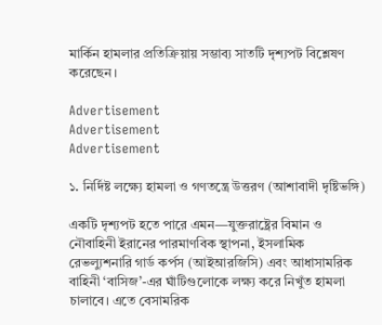মার্কিন হামলার প্রতিক্রিয়ায় সম্ভাব্য সাতটি দৃশ্যপট বিশ্লেষণ করেছেন।

Advertisement
Advertisement
Advertisement

১. নির্দিষ্ট লক্ষ্যে হামলা ও গণতন্ত্রে উত্তরণ (আশাবাদী দৃষ্টিভঙ্গি)

একটি দৃশ্যপট হতে পারে এমন—যুক্তরাষ্ট্রের বিমান ও নৌবাহিনী ইরানের পারমাণবিক স্থাপনা, ইসলামিক রেভল্যুশনারি গার্ড কর্পস (আইআরজিসি) এবং আধাসামরিক বাহিনী ‘বাসিজ’-এর ঘাঁটিগুলোকে লক্ষ্য করে নিখুঁত হামলা চালাবে। এতে বেসামরিক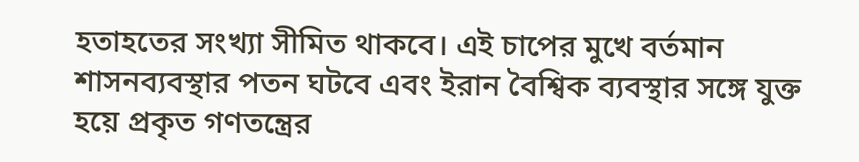হতাহতের সংখ্যা সীমিত থাকবে। এই চাপের মুখে বর্তমান শাসনব্যবস্থার পতন ঘটবে এবং ইরান বৈশ্বিক ব্যবস্থার সঙ্গে যুক্ত হয়ে প্রকৃত গণতন্ত্রের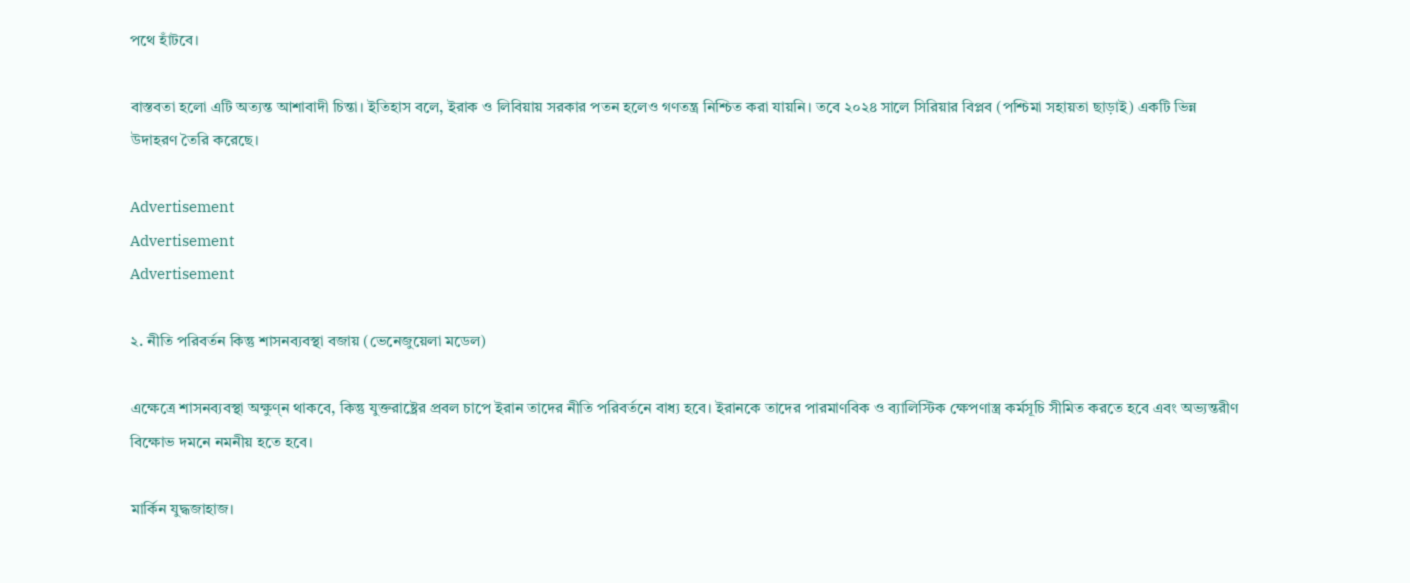পথে হাঁটবে।

বাস্তবতা হলো এটি অত্যন্ত আশাবাদী চিন্তা। ইতিহাস বলে, ইরাক ও লিবিয়ায় সরকার পতন হলেও গণতন্ত্র নিশ্চিত করা যায়নি। তবে ২০২৪ সালে সিরিয়ার বিপ্লব (পশ্চিমা সহায়তা ছাড়াই) একটি ভিন্ন উদাহরণ তৈরি করেছে।

Advertisement
Advertisement
Advertisement

২. নীতি পরিবর্তন কিন্তু শাসনব্যবস্থা বজায় (ভেনেজুয়েলা মডেল)

এক্ষেত্রে শাসনব্যবস্থা অক্ষুণ্ন থাকবে, কিন্তু যুক্তরাষ্ট্রের প্রবল চাপে ইরান তাদের নীতি পরিবর্তনে বাধ্য হবে। ইরানকে তাদের পারমাণবিক ও ব্যালিস্টিক ক্ষেপণাস্ত্র কর্মসূচি সীমিত করতে হবে এবং অভ্যন্তরীণ বিক্ষোভ দমনে নমনীয় হতে হবে।

মার্কিন যুদ্ধজাহাজ।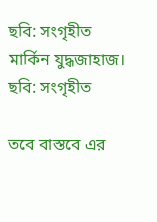ছবি: সংগৃহীত
মার্কিন যুদ্ধজাহাজ। ছবি: সংগৃহীত

তবে বাস্তবে এর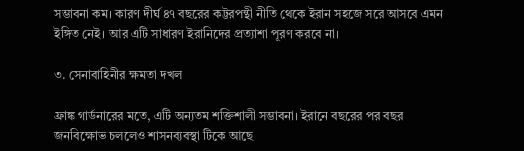সম্ভাবনা কম। কারণ দীর্ঘ ৪৭ বছরের কট্টরপন্থী নীতি থেকে ইরান সহজে সরে আসবে এমন ইঙ্গিত নেই। আর এটি সাধারণ ইরানিদের প্রত্যাশা পূরণ করবে না।

৩. সেনাবাহিনীর ক্ষমতা দখল

ফ্রাঙ্ক গার্ডনারের মতে, এটি অন্যতম শক্তিশালী সম্ভাবনা। ইরানে বছরের পর বছর জনবিক্ষোভ চললেও শাসনব্যবস্থা টিকে আছে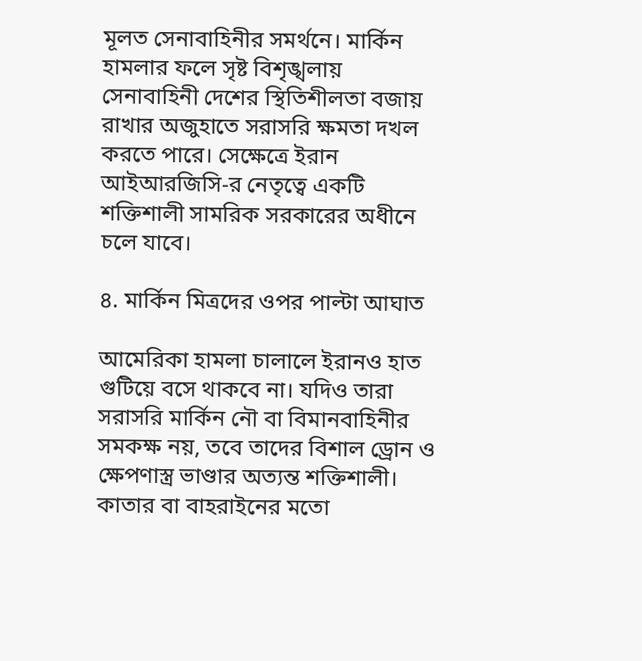মূলত সেনাবাহিনীর সমর্থনে। মার্কিন হামলার ফলে সৃষ্ট বিশৃঙ্খলায় সেনাবাহিনী দেশের স্থিতিশীলতা বজায় রাখার অজুহাতে সরাসরি ক্ষমতা দখল করতে পারে। সেক্ষেত্রে ইরান আইআরজিসি-র নেতৃত্বে একটি শক্তিশালী সামরিক সরকারের অধীনে চলে যাবে।

৪. মার্কিন মিত্রদের ওপর পাল্টা আঘাত

আমেরিকা হামলা চালালে ইরানও হাত গুটিয়ে বসে থাকবে না। যদিও তারা সরাসরি মার্কিন নৌ বা বিমানবাহিনীর সমকক্ষ নয়, তবে তাদের বিশাল ড্রোন ও ক্ষেপণাস্ত্র ভাণ্ডার অত্যন্ত শক্তিশালী। কাতার বা বাহরাইনের মতো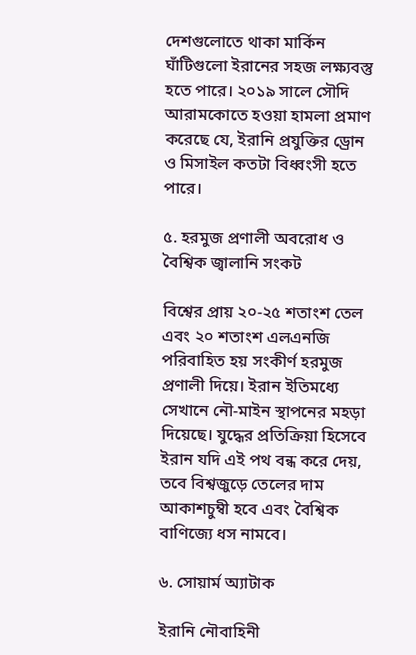দেশগুলোতে থাকা মার্কিন ঘাঁটিগুলো ইরানের সহজ লক্ষ্যবস্তু হতে পারে। ২০১৯ সালে সৌদি আরামকোতে হওয়া হামলা প্রমাণ করেছে যে, ইরানি প্রযুক্তির ড্রোন ও মিসাইল কতটা বিধ্বংসী হতে পারে।

৫. হরমুজ প্রণালী অবরোধ ও বৈশ্বিক জ্বালানি সংকট

বিশ্বের প্রায় ২০-২৫ শতাংশ তেল এবং ২০ শতাংশ এলএনজি পরিবাহিত হয় সংকীর্ণ হরমুজ প্রণালী দিয়ে। ইরান ইতিমধ্যে সেখানে নৌ-মাইন স্থাপনের মহড়া দিয়েছে। যুদ্ধের প্রতিক্রিয়া হিসেবে ইরান যদি এই পথ বন্ধ করে দেয়, তবে বিশ্বজুড়ে তেলের দাম আকাশচুম্বী হবে এবং বৈশ্বিক বাণিজ্যে ধস নামবে।

৬. সোয়ার্ম অ্যাটাক

ইরানি নৌবাহিনী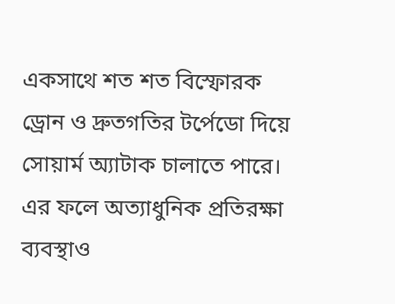একসাথে শত শত বিস্ফোরক ড্রোন ও দ্রুতগতির টর্পেডো দিয়ে সোয়ার্ম অ্যাটাক চালাতে পারে। এর ফলে অত্যাধুনিক প্রতিরক্ষা ব্যবস্থাও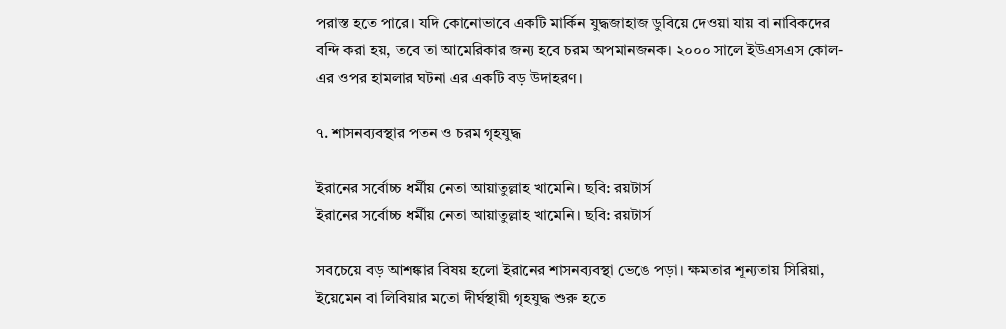পরাস্ত হতে পারে। যদি কোনোভাবে একটি মার্কিন যুদ্ধজাহাজ ডুবিয়ে দেওয়া যায় বা নাবিকদের বন্দি করা হয়, তবে তা আমেরিকার জন্য হবে চরম অপমানজনক। ২০০০ সালে ইউএসএস কোল-এর ওপর হামলার ঘটনা এর একটি বড় উদাহরণ।

৭. শাসনব্যবস্থার পতন ও চরম গৃহযুদ্ধ

ইরানের সর্বোচ্চ ধর্মীয় নেতা আয়াতুল্লাহ খামেনি। ছবি: রয়টার্স
ইরানের সর্বোচ্চ ধর্মীয় নেতা আয়াতুল্লাহ খামেনি। ছবি: রয়টার্স

সবচেয়ে বড় আশঙ্কার বিষয় হলো ইরানের শাসনব্যবস্থা ভেঙে পড়া। ক্ষমতার শূন্যতায় সিরিয়া, ইয়েমেন বা লিবিয়ার মতো দীর্ঘস্থায়ী গৃহযুদ্ধ শুরু হতে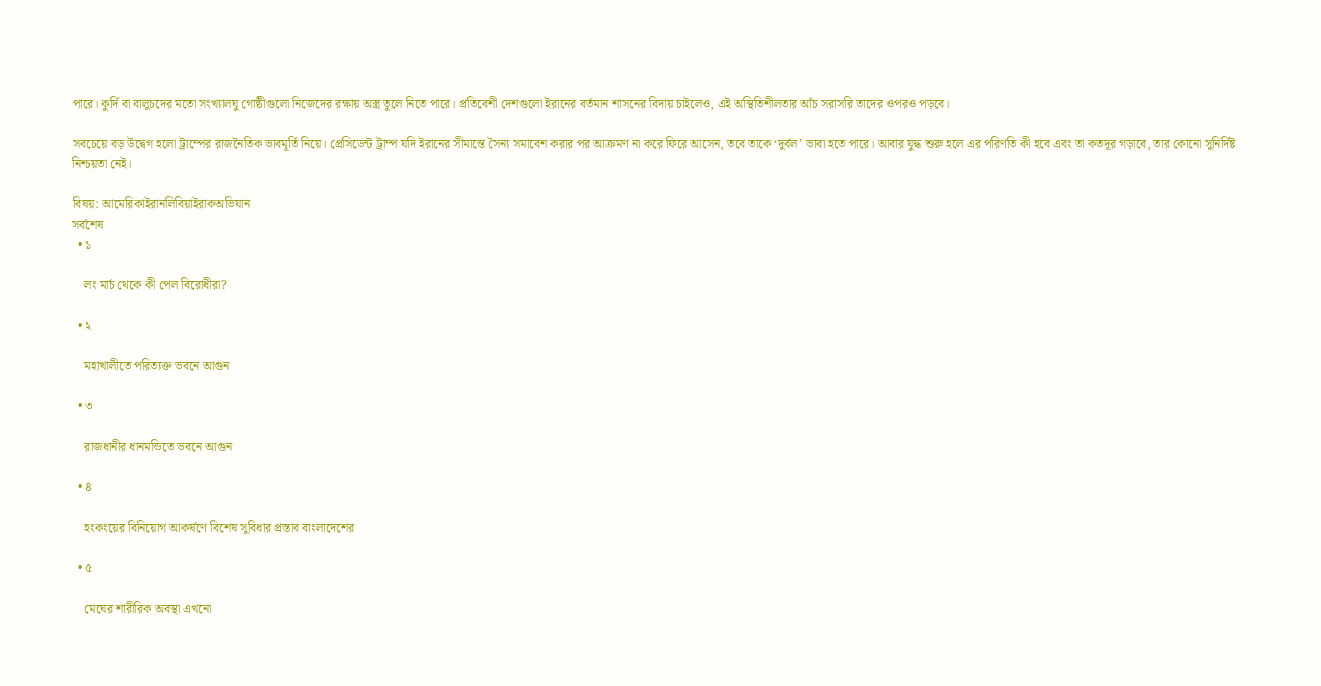পারে। কুর্দি বা বালুচদের মতো সংখ্যালঘু গোষ্ঠীগুলো নিজেদের রক্ষায় অস্ত্র তুলে নিতে পারে। প্রতিবেশী দেশগুলো ইরানের বর্তমান শাসনের বিদায় চাইলেও, এই অস্থিতিশীলতার আঁচ সরাসরি তাদের ওপরও পড়বে।

সবচেয়ে বড় উদ্বেগ হলো ট্রাম্পের রাজনৈতিক ভাবমূর্তি নিয়ে। প্রেসিডেন্ট ট্রাম্প যদি ইরানের সীমান্তে সৈন্য সমাবেশ করার পর আক্রমণ না করে ফিরে আসেন, তবে তাকে ‘দুর্বল’ ভাবা হতে পারে। আবার যুদ্ধ শুরু হলে এর পরিণতি কী হবে এবং তা কতদূর গড়াবে, তার কোনো সুনির্দিষ্ট নিশ্চয়তা নেই।

বিষয়: আমেরিকাইরানলিবিয়াইরাকঅভিযান
সর্বশেষ
  • ১

    লং মার্চ থেকে কী পেল বিরোধীরা?

  • ২

    মহাখালীতে পরিত্যক্ত ভবনে আগুন

  • ৩

    রাজধানীর ধানমন্ডিতে ভবনে আগুন

  • ৪

    হংকংয়ের বিনিয়োগ আকর্ষণে বিশেষ সুবিধার প্রস্তাব বাংলাদেশের

  • ৫

    মেঘের শারীরিক অবস্থা এখনো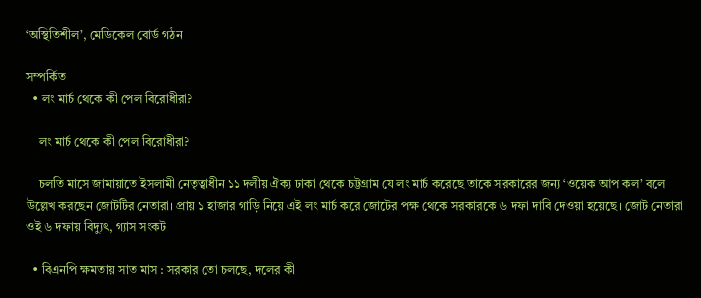‘অস্থিতিশীল’, মেডিকেল বোর্ড গঠন

সম্পর্কিত
  • লং মার্চ থেকে কী পেল বিরোধীরা?

    লং মার্চ থেকে কী পেল বিরোধীরা?

    চলতি মাসে জামায়াতে ইসলামী নেতৃত্বাধীন ১১ দলীয় ঐক্য ঢাকা থেকে চট্টগ্রাম যে লং মার্চ করেছে তাকে সরকারের জন্য ‘ওয়েক আপ কল’ বলে উল্লেখ করছেন জোটটির নেতারা। প্রায় ১ হাজার গাড়ি নিয়ে এই লং মার্চ করে জোটের পক্ষ থেকে সরকারকে ৬ দফা দাবি দেওয়া হয়েছে। জোট নেতারা ওই ৬ দফায় বিদ্যুৎ, গ্যাস সংকট

  • বিএনপি ক্ষমতায় সাত মাস : সরকার তো চলছে, দলের কী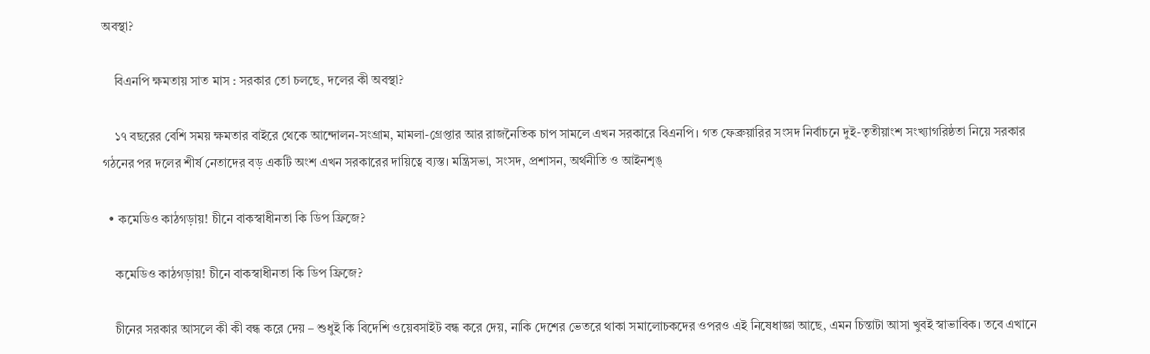অবস্থা?

    বিএনপি ক্ষমতায় সাত মাস : সরকার তো চলছে, দলের কী অবস্থা?

    ১৭ বছরের বেশি সময় ক্ষমতার বাইরে থেকে আন্দোলন-সংগ্রাম, মামলা-গ্রেপ্তার আর রাজনৈতিক চাপ সামলে এখন সরকারে বিএনপি। গত ফেব্রুয়ারির সংসদ নির্বাচনে দুই-তৃতীয়াংশ সংখ্যাগরিষ্ঠতা নিয়ে সরকার গঠনের পর দলের শীর্ষ নেতাদের বড় একটি অংশ এখন সরকারের দায়িত্বে ব্যস্ত। মন্ত্রিসভা, সংসদ, প্রশাসন, অর্থনীতি ও আইনশৃঙ্

  • কমেডিও কাঠগড়ায়! চীনে বাকস্বাধীনতা কি ডিপ ফ্রিজে?

    কমেডিও কাঠগড়ায়! চীনে বাকস্বাধীনতা কি ডিপ ফ্রিজে?

    চীনের সরকার আসলে কী কী বন্ধ করে দেয় – শুধুই কি বিদেশি ওয়েবসাইট বন্ধ করে দেয়, নাকি দেশের ভেতরে থাকা সমালোচকদের ওপরও এই নিষেধাজ্ঞা আছে, এমন চিন্তাটা আসা খুবই স্বাভাবিক। তবে এখানে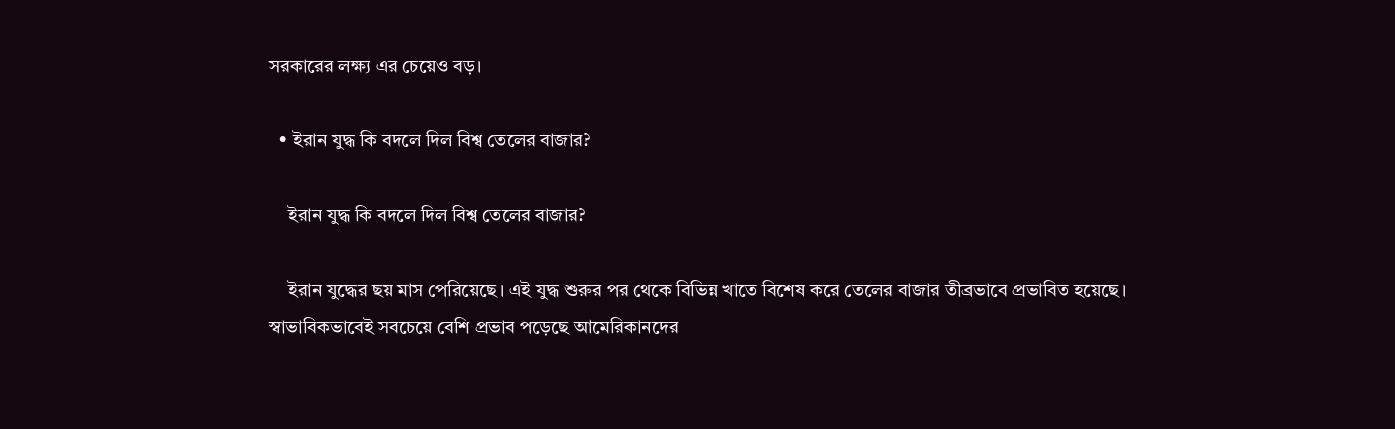সরকারের লক্ষ্য এর চেয়েও বড়।

  • ইরান যুদ্ধ কি বদলে দিল বিশ্ব তেলের বাজার?

    ইরান যুদ্ধ কি বদলে দিল বিশ্ব তেলের বাজার?

    ইরান যুদ্ধের ছয় মাস পেরিয়েছে। এই যুদ্ধ শুরুর পর থেকে বিভিন্ন খাতে বিশেষ করে তেলের বাজার তীব্রভাবে প্রভাবিত হয়েছে। স্বাভাবিকভাবেই সবচেয়ে বেশি প্রভাব পড়েছে আমেরিকানদের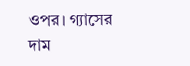ওপর। গ্যাসের দাম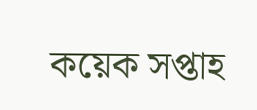কয়েক সপ্তাহ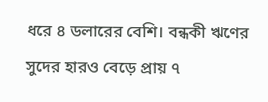ধরে ৪ ডলারের বেশি। বন্ধকী ঋণের সুদের হারও বেড়ে প্রায় ৭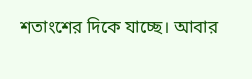শতাংশের দিকে যাচ্ছে। আবার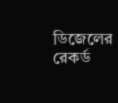ডিজেলের রেকর্ড